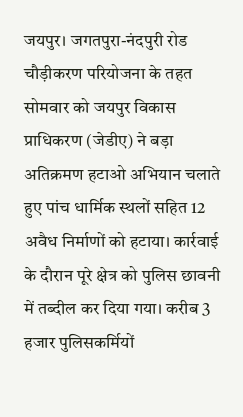जयपुर। जगतपुरा-नंदपुरी रोड चौड़ीकरण परियोजना के तहत सोमवार को जयपुर विकास प्राधिकरण (जेडीए) ने बड़ा अतिक्रमण हटाओ अभियान चलाते हुए पांच धार्मिक स्थलों सहित 12 अवैध निर्माणों को हटाया। कार्रवाई के दौरान पूरे क्षेत्र को पुलिस छावनी में तब्दील कर दिया गया। करीब 3 हजार पुलिसकर्मियों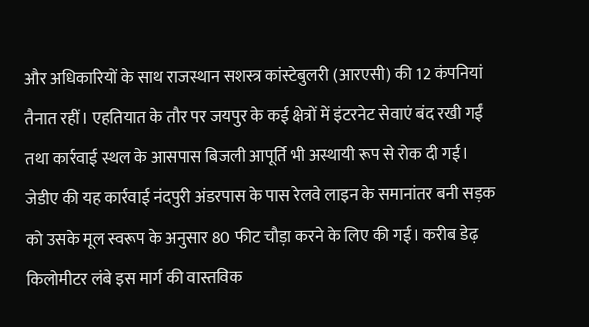और अधिकारियों के साथ राजस्थान सशस्त्र कांस्टेबुलरी (आरएसी) की 12 कंपनियां तैनात रहीं। एहतियात के तौर पर जयपुर के कई क्षेत्रों में इंटरनेट सेवाएं बंद रखी गईं तथा कार्रवाई स्थल के आसपास बिजली आपूर्ति भी अस्थायी रूप से रोक दी गई।
जेडीए की यह कार्रवाई नंदपुरी अंडरपास के पास रेलवे लाइन के समानांतर बनी सड़क को उसके मूल स्वरूप के अनुसार 80 फीट चौड़ा करने के लिए की गई। करीब डेढ़ किलोमीटर लंबे इस मार्ग की वास्तविक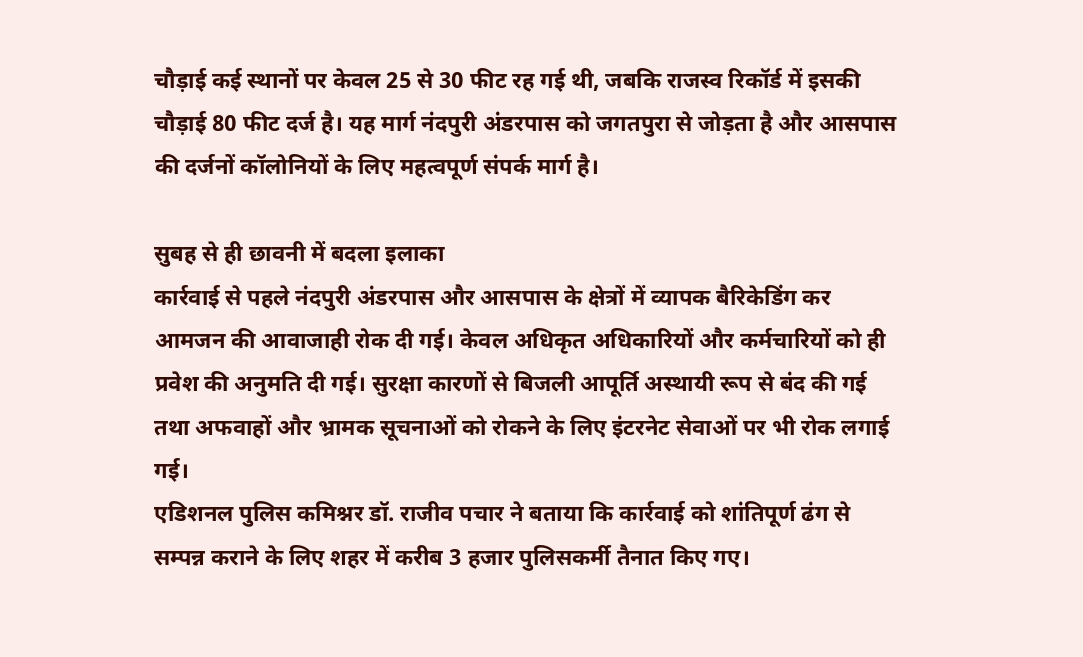चौड़ाई कई स्थानों पर केवल 25 से 30 फीट रह गई थी, जबकि राजस्व रिकॉर्ड में इसकी चौड़ाई 80 फीट दर्ज है। यह मार्ग नंदपुरी अंडरपास को जगतपुरा से जोड़ता है और आसपास की दर्जनों कॉलोनियों के लिए महत्वपूर्ण संपर्क मार्ग है।

सुबह से ही छावनी में बदला इलाका
कार्रवाई से पहले नंदपुरी अंडरपास और आसपास के क्षेत्रों में व्यापक बैरिकेडिंग कर आमजन की आवाजाही रोक दी गई। केवल अधिकृत अधिकारियों और कर्मचारियों को ही प्रवेश की अनुमति दी गई। सुरक्षा कारणों से बिजली आपूर्ति अस्थायी रूप से बंद की गई तथा अफवाहों और भ्रामक सूचनाओं को रोकने के लिए इंटरनेट सेवाओं पर भी रोक लगाई गई।
एडिशनल पुलिस कमिश्नर डॉ. राजीव पचार ने बताया कि कार्रवाई को शांतिपूर्ण ढंग से सम्पन्न कराने के लिए शहर में करीब 3 हजार पुलिसकर्मी तैनात किए गए।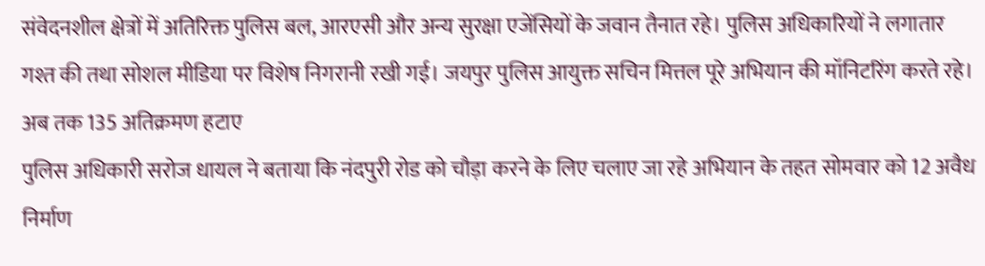संवेदनशील क्षेत्रों में अतिरिक्त पुलिस बल, आरएसी और अन्य सुरक्षा एजेंसियों के जवान तैनात रहे। पुलिस अधिकारियों ने लगातार गश्त की तथा सोशल मीडिया पर विशेष निगरानी रखी गई। जयपुर पुलिस आयुक्त सचिन मित्तल पूरे अभियान की मॉनिटरिंग करते रहे।
अब तक 135 अतिक्रमण हटाए
पुलिस अधिकारी सरोज धायल ने बताया कि नंदपुरी रोड को चौड़ा करने के लिए चलाए जा रहे अभियान के तहत सोमवार को 12 अवैध निर्माण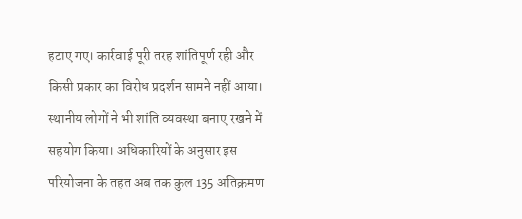हटाए गए। कार्रवाई पूरी तरह शांतिपूर्ण रही और किसी प्रकार का विरोध प्रदर्शन सामने नहीं आया। स्थानीय लोगों ने भी शांति व्यवस्था बनाए रखने में सहयोग किया। अधिकारियों के अनुसार इस परियोजना के तहत अब तक कुल 135 अतिक्रमण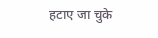हटाए जा चुके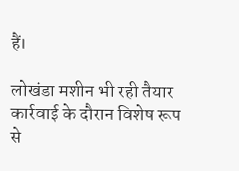हैं।

लोखंडा मशीन भी रही तैयार
कार्रवाई के दौरान विशेष रूप से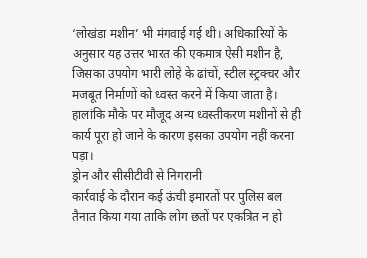‘लोखंडा मशीन’ भी मंगवाई गई थी। अधिकारियों के अनुसार यह उत्तर भारत की एकमात्र ऐसी मशीन है, जिसका उपयोग भारी लोहे के ढांचों, स्टील स्ट्रक्चर और मजबूत निर्माणों को ध्वस्त करने में किया जाता है। हालांकि मौके पर मौजूद अन्य ध्वस्तीकरण मशीनों से ही कार्य पूरा हो जाने के कारण इसका उपयोग नहीं करना पड़ा।
ड्रोन और सीसीटीवी से निगरानी
कार्रवाई के दौरान कई ऊंची इमारतों पर पुलिस बल तैनात किया गया ताकि लोग छतों पर एकत्रित न हो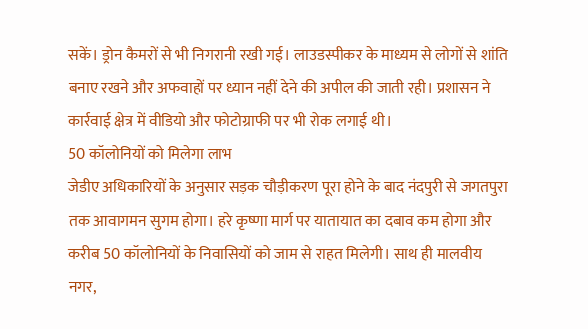सकें। ड्रोन कैमरों से भी निगरानी रखी गई। लाउडस्पीकर के माध्यम से लोगों से शांति बनाए रखने और अफवाहों पर ध्यान नहीं देने की अपील की जाती रही। प्रशासन ने कार्रवाई क्षेत्र में वीडियो और फोटोग्राफी पर भी रोक लगाई थी।
50 कॉलोनियों को मिलेगा लाभ
जेडीए अधिकारियों के अनुसार सड़क चौड़ीकरण पूरा होने के बाद नंदपुरी से जगतपुरा तक आवागमन सुगम होगा। हरे कृष्णा मार्ग पर यातायात का दबाव कम होगा और करीब 50 कॉलोनियों के निवासियों को जाम से राहत मिलेगी। साथ ही मालवीय नगर,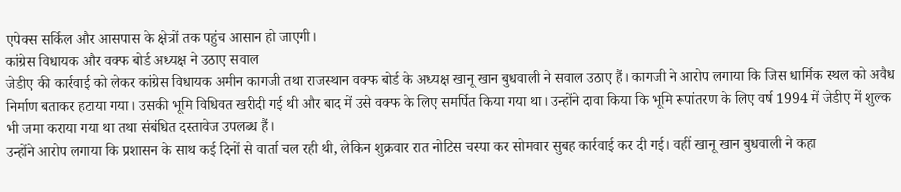एपेक्स सर्किल और आसपास के क्षेत्रों तक पहुंच आसान हो जाएगी।
कांग्रेस विधायक और वक्फ बोर्ड अध्यक्ष ने उठाए सवाल
जेडीए की कार्रवाई को लेकर कांग्रेस विधायक अमीन कागजी तथा राजस्थान वक्फ बोर्ड के अध्यक्ष खानू खान बुधवाली ने सवाल उठाए हैं। कागजी ने आरोप लगाया कि जिस धार्मिक स्थल को अवैध निर्माण बताकर हटाया गया। उसकी भूमि विधिवत खरीदी गई थी और बाद में उसे वक्फ के लिए समर्पित किया गया था। उन्होंने दावा किया कि भूमि रूपांतरण के लिए वर्ष 1994 में जेडीए में शुल्क भी जमा कराया गया था तथा संबंधित दस्तावेज उपलब्ध हैं।
उन्होंने आरोप लगाया कि प्रशासन के साथ कई दिनों से वार्ता चल रही थी, लेकिन शुक्रवार रात नोटिस चस्पा कर सोमवार सुबह कार्रवाई कर दी गई। वहीं खानू खान बुधवाली ने कहा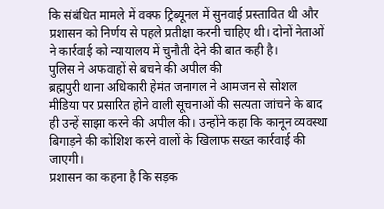कि संबंधित मामले में वक्फ ट्रिब्यूनल में सुनवाई प्रस्तावित थी और प्रशासन को निर्णय से पहले प्रतीक्षा करनी चाहिए थी। दोनों नेताओं ने कार्रवाई को न्यायालय में चुनौती देने की बात कही है।
पुलिस ने अफवाहों से बचने की अपील की
ब्रह्मपुरी थाना अधिकारी हेमंत जनागल ने आमजन से सोशल मीडिया पर प्रसारित होने वाली सूचनाओं की सत्यता जांचने के बाद ही उन्हें साझा करने की अपील की। उन्होंने कहा कि कानून व्यवस्था बिगाड़ने की कोशिश करने वालों के खिलाफ सख्त कार्रवाई की जाएगी।
प्रशासन का कहना है कि सड़क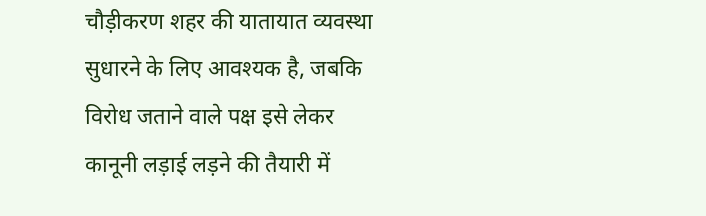चौड़ीकरण शहर की यातायात व्यवस्था सुधारने के लिए आवश्यक है, जबकि विरोध जताने वाले पक्ष इसे लेकर कानूनी लड़ाई लड़ने की तैयारी में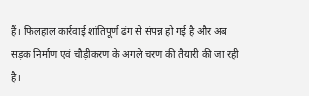हैं। फिलहाल कार्रवाई शांतिपूर्ण ढंग से संपन्न हो गई है और अब सड़क निर्माण एवं चौड़ीकरण के अगले चरण की तैयारी की जा रही है।